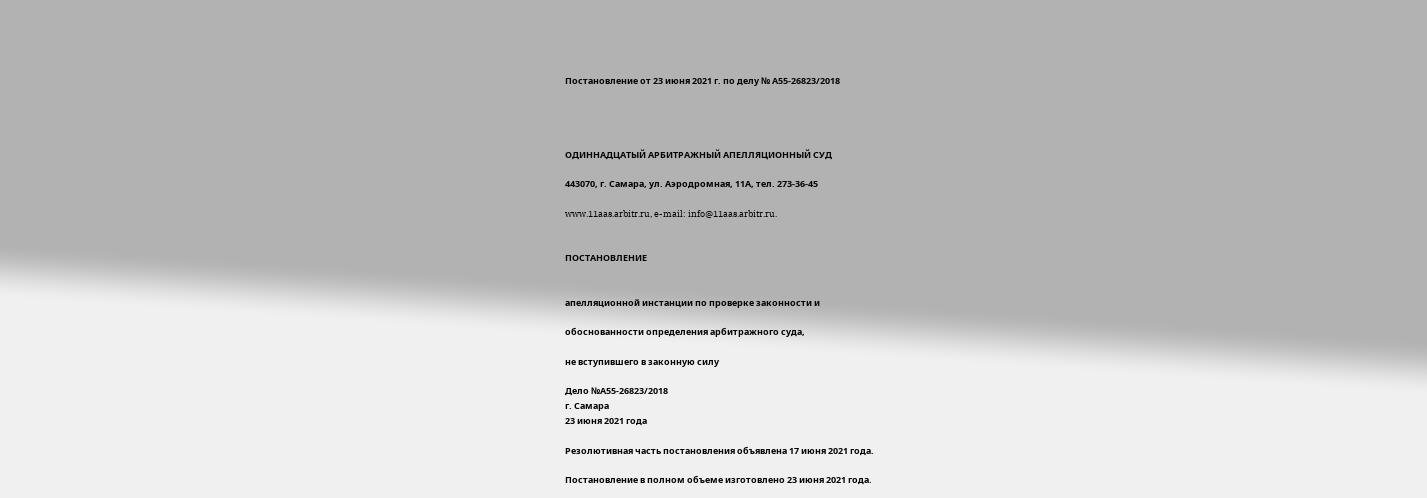Постановление от 23 июня 2021 г. по делу № А55-26823/2018




ОДИННАДЦАТЫЙ АРБИТРАЖНЫЙ АПЕЛЛЯЦИОННЫЙ СУД

443070, г. Самара, ул. Аэродромная, 11А, тел. 273-36-45

www.11aas.arbitr.ru, e-mail: info@11aas.arbitr.ru.


ПОСТАНОВЛЕНИЕ


апелляционной инстанции по проверке законности и

обоснованности определения арбитражного суда,

не вступившего в законную силу

Дело №А55-26823/2018
г. Самара
23 июня 2021 года

Резолютивная часть постановления объявлена 17 июня 2021 года.

Постановление в полном объеме изготовлено 23 июня 2021 года.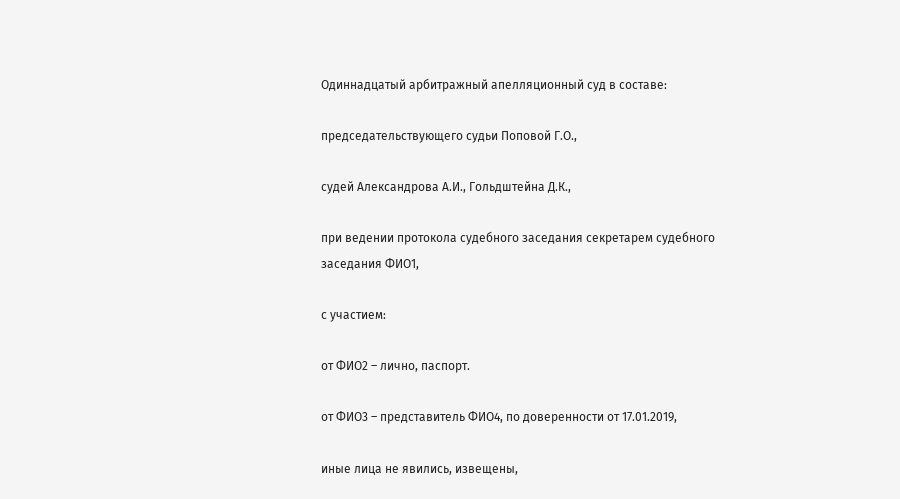Одиннадцатый арбитражный апелляционный суд в составе:

председательствующего судьи Поповой Г.О.,

судей Александрова А.И., Гольдштейна Д.К.,

при ведении протокола судебного заседания секретарем судебного заседания ФИО1,

с участием:

от ФИО2 – лично, паспорт.

от ФИО3 – представитель ФИО4, по доверенности от 17.01.2019,

иные лица не явились, извещены,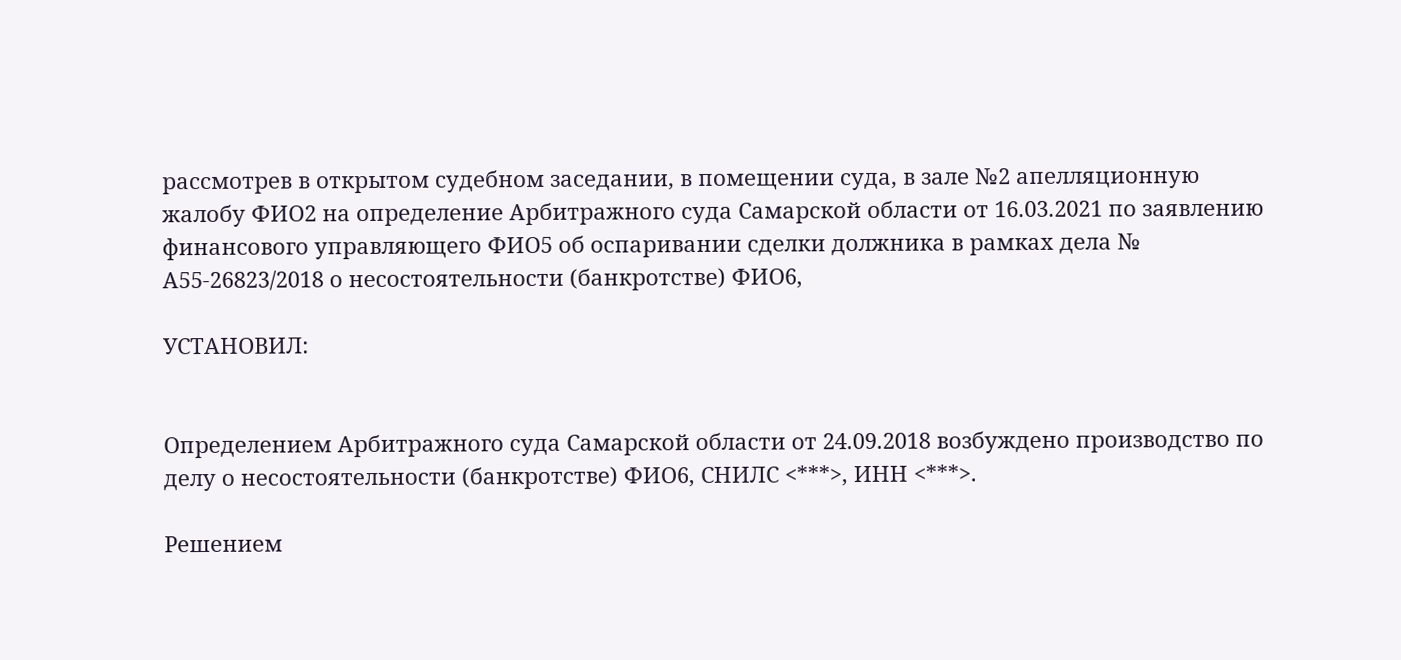рассмотрев в открытом судебном заседании, в помещении суда, в зале №2 апелляционную жалобу ФИО2 на определение Арбитражного суда Самарской области от 16.03.2021 по заявлению финансового управляющего ФИО5 об оспаривании сделки должника в рамках дела № А55-26823/2018 о несостоятельности (банкротстве) ФИО6,

УСТАНОВИЛ:


Определением Арбитражного суда Самарской области от 24.09.2018 возбуждено производство по делу о несостоятельности (банкротстве) ФИО6, СНИЛС <***>, ИНН <***>.

Решением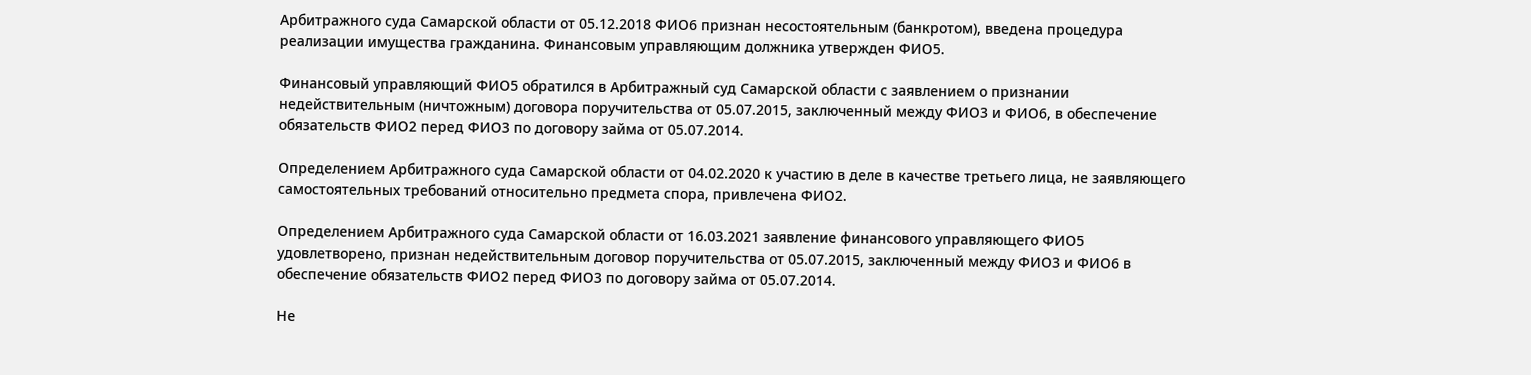Арбитражного суда Самарской области от 05.12.2018 ФИО6 признан несостоятельным (банкротом), введена процедура реализации имущества гражданина. Финансовым управляющим должника утвержден ФИО5.

Финансовый управляющий ФИО5 обратился в Арбитражный суд Самарской области с заявлением о признании недействительным (ничтожным) договора поручительства от 05.07.2015, заключенный между ФИО3 и ФИО6, в обеспечение обязательств ФИО2 перед ФИО3 по договору займа от 05.07.2014.

Определением Арбитражного суда Самарской области от 04.02.2020 к участию в деле в качестве третьего лица, не заявляющего самостоятельных требований относительно предмета спора, привлечена ФИО2.

Определением Арбитражного суда Самарской области от 16.03.2021 заявление финансового управляющего ФИО5 удовлетворено, признан недействительным договор поручительства от 05.07.2015, заключенный между ФИО3 и ФИО6 в обеспечение обязательств ФИО2 перед ФИО3 по договору займа от 05.07.2014.

Не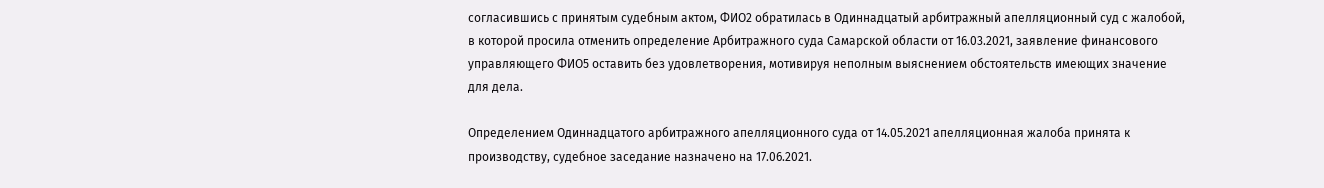согласившись с принятым судебным актом, ФИО2 обратилась в Одиннадцатый арбитражный апелляционный суд с жалобой, в которой просила отменить определение Арбитражного суда Самарской области от 16.03.2021, заявление финансового управляющего ФИО5 оставить без удовлетворения, мотивируя неполным выяснением обстоятельств имеющих значение для дела.

Определением Одиннадцатого арбитражного апелляционного суда от 14.05.2021 апелляционная жалоба принята к производству, судебное заседание назначено на 17.06.2021.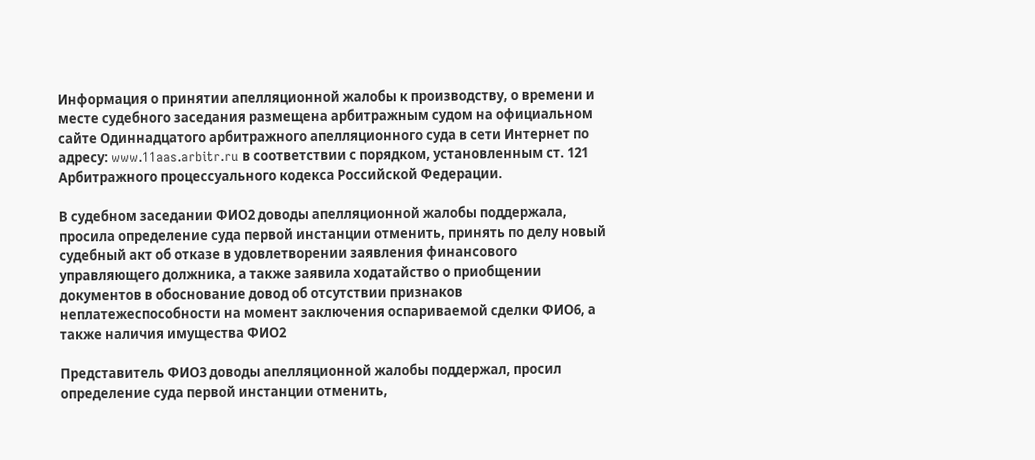Информация о принятии апелляционной жалобы к производству, о времени и месте судебного заседания размещена арбитражным судом на официальном сайте Одиннадцатого арбитражного апелляционного суда в сети Интернет по адресу: www.11aas.arbitr.ru в соответствии с порядком, установленным ст. 121 Арбитражного процессуального кодекса Российской Федерации.

В судебном заседании ФИО2 доводы апелляционной жалобы поддержала, просила определение суда первой инстанции отменить, принять по делу новый судебный акт об отказе в удовлетворении заявления финансового управляющего должника, а также заявила ходатайство о приобщении документов в обоснование довод об отсутствии признаков неплатежеспособности на момент заключения оспариваемой сделки ФИО6, а также наличия имущества ФИО2

Представитель ФИО3 доводы апелляционной жалобы поддержал, просил определение суда первой инстанции отменить,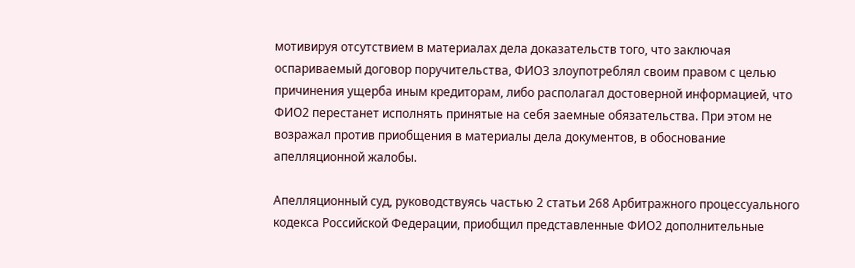мотивируя отсутствием в материалах дела доказательств того, что заключая оспариваемый договор поручительства, ФИО3 злоупотреблял своим правом с целью причинения ущерба иным кредиторам, либо располагал достоверной информацией, что ФИО2 перестанет исполнять принятые на себя заемные обязательства. При этом не возражал против приобщения в материалы дела документов, в обоснование апелляционной жалобы.

Апелляционный суд, руководствуясь частью 2 статьи 268 Арбитражного процессуального кодекса Российской Федерации, приобщил представленные ФИО2 дополнительные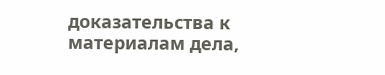доказательства к материалам дела,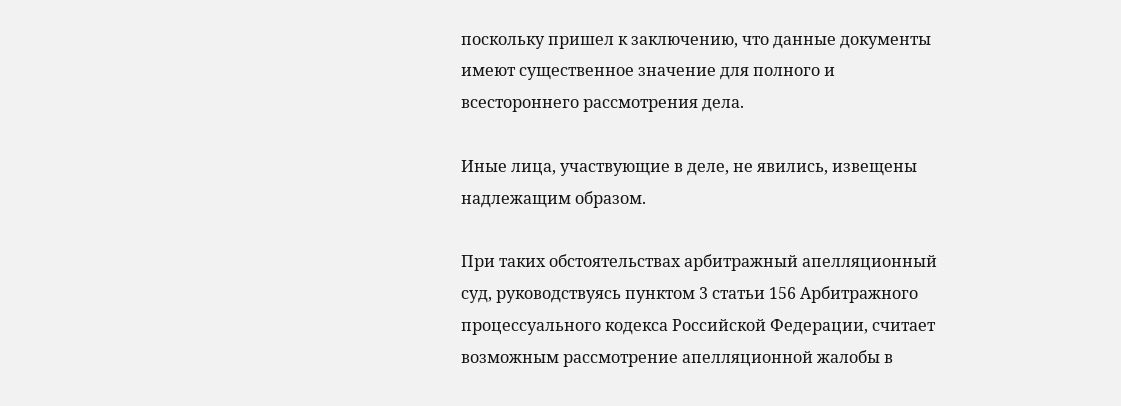поскольку пришел к заключению, что данные документы имеют существенное значение для полного и всестороннего рассмотрения дела.

Иные лица, участвующие в деле, не явились, извещены надлежащим образом.

При таких обстоятельствах арбитражный апелляционный суд, руководствуясь пунктом 3 статьи 156 Арбитражного процессуального кодекса Российской Федерации, считает возможным рассмотрение апелляционной жалобы в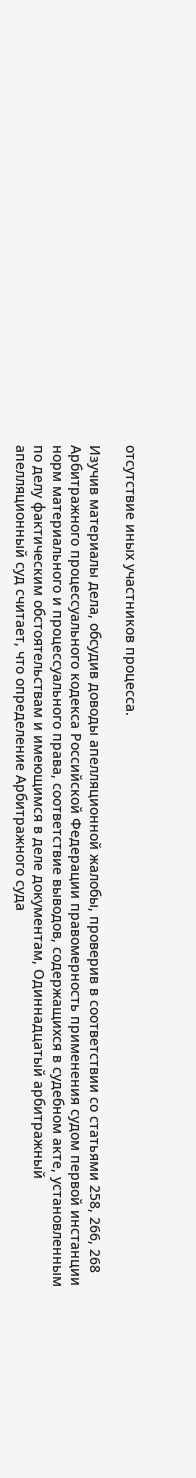отсутствие иных участников процесса.

Изучив материалы дела, обсудив доводы апелляционной жалобы, проверив в соответствии со статьями 258, 266, 268 Арбитражного процессуального кодекса Российской Федерации правомерность применения судом первой инстанции норм материального и процессуального права, соответствие выводов, содержащихся в судебном акте, установленным по делу фактическим обстоятельствам и имеющимся в деле документам, Одиннадцатый арбитражный апелляционный суд считает, что определение Арбитражного суда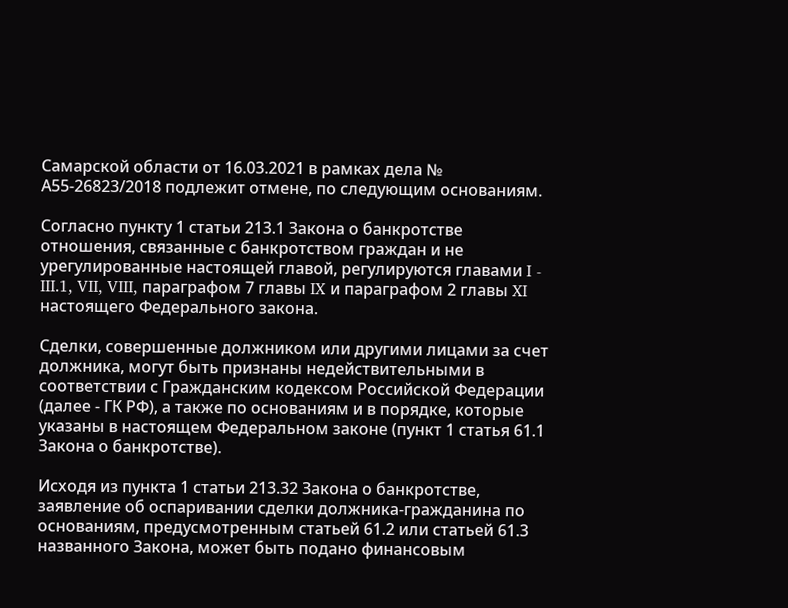Самарской области от 16.03.2021 в рамках дела № А55-26823/2018 подлежит отмене, по следующим основаниям.

Согласно пункту 1 статьи 213.1 Закона о банкротстве отношения, связанные с банкротством граждан и не урегулированные настоящей главой, регулируются главами I - III.1, VII, VIII, параграфом 7 главы IX и параграфом 2 главы XI настоящего Федерального закона.

Сделки, совершенные должником или другими лицами за счет должника, могут быть признаны недействительными в соответствии с Гражданским кодексом Российской Федерации (далее - ГК РФ), а также по основаниям и в порядке, которые указаны в настоящем Федеральном законе (пункт 1 статья 61.1 Закона о банкротстве).

Исходя из пункта 1 статьи 213.32 Закона о банкротстве, заявление об оспаривании сделки должника-гражданина по основаниям, предусмотренным статьей 61.2 или статьей 61.3 названного Закона, может быть подано финансовым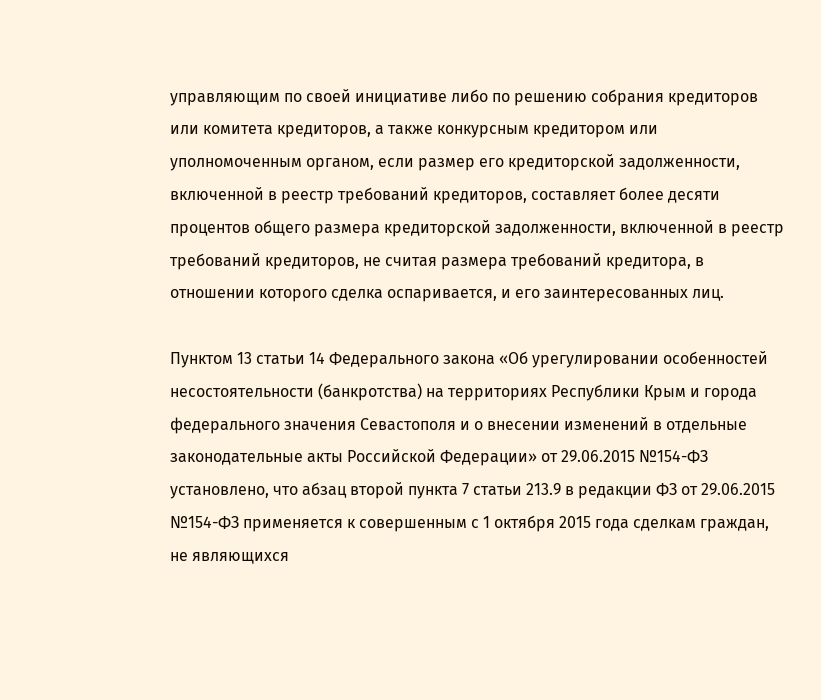управляющим по своей инициативе либо по решению собрания кредиторов или комитета кредиторов, а также конкурсным кредитором или уполномоченным органом, если размер его кредиторской задолженности, включенной в реестр требований кредиторов, составляет более десяти процентов общего размера кредиторской задолженности, включенной в реестр требований кредиторов, не считая размера требований кредитора, в отношении которого сделка оспаривается, и его заинтересованных лиц.

Пунктом 13 статьи 14 Федерального закона «Об урегулировании особенностей несостоятельности (банкротства) на территориях Республики Крым и города федерального значения Севастополя и о внесении изменений в отдельные законодательные акты Российской Федерации» от 29.06.2015 №154-ФЗ установлено, что абзац второй пункта 7 статьи 213.9 в редакции ФЗ от 29.06.2015 №154-ФЗ применяется к совершенным с 1 октября 2015 года сделкам граждан, не являющихся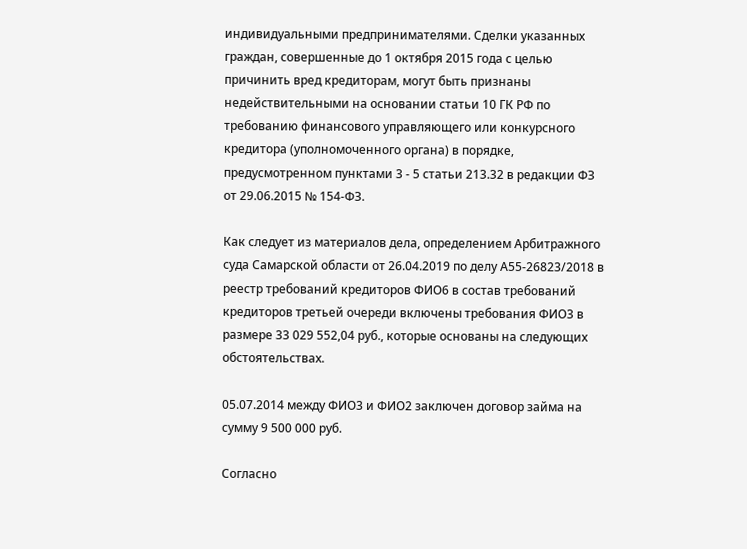индивидуальными предпринимателями. Сделки указанных граждан, совершенные до 1 октября 2015 года с целью причинить вред кредиторам, могут быть признаны недействительными на основании статьи 10 ГК РФ по требованию финансового управляющего или конкурсного кредитора (уполномоченного органа) в порядке, предусмотренном пунктами 3 - 5 статьи 213.32 в редакции ФЗ от 29.06.2015 № 154-ФЗ.

Как следует из материалов дела, определением Арбитражного суда Самарской области от 26.04.2019 по делу А55-26823/2018 в реестр требований кредиторов ФИО6 в состав требований кредиторов третьей очереди включены требования ФИО3 в размере 33 029 552,04 руб., которые основаны на следующих обстоятельствах.

05.07.2014 между ФИО3 и ФИО2 заключен договор займа на сумму 9 500 000 руб.

Согласно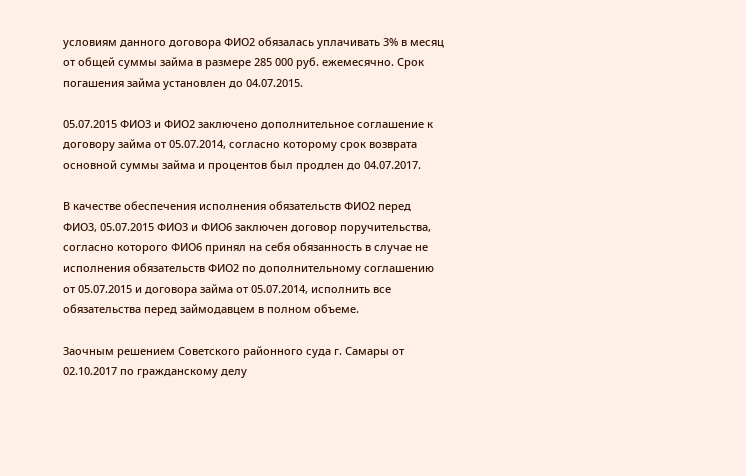условиям данного договора ФИО2 обязалась уплачивать 3% в месяц от общей суммы займа в размере 285 000 руб. ежемесячно. Срок погашения займа установлен до 04.07.2015.

05.07.2015 ФИО3 и ФИО2 заключено дополнительное соглашение к договору займа от 05.07.2014, согласно которому срок возврата основной суммы займа и процентов был продлен до 04.07.2017.

В качестве обеспечения исполнения обязательств ФИО2 перед ФИО3, 05.07.2015 ФИО3 и ФИО6 заключен договор поручительства, согласно которого ФИО6 принял на себя обязанность в случае не исполнения обязательств ФИО2 по дополнительному соглашению от 05.07.2015 и договора займа от 05.07.2014, исполнить все обязательства перед займодавцем в полном объеме.

Заочным решением Советского районного суда г. Самары от 02.10.2017 по гражданскому делу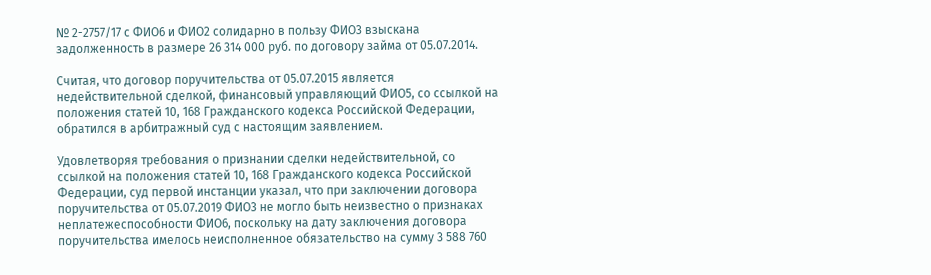№ 2-2757/17 с ФИО6 и ФИО2 солидарно в пользу ФИО3 взыскана задолженность в размере 26 314 000 руб. по договору займа от 05.07.2014.

Считая, что договор поручительства от 05.07.2015 является недействительной сделкой, финансовый управляющий ФИО5, со ссылкой на положения статей 10, 168 Гражданского кодекса Российской Федерации, обратился в арбитражный суд с настоящим заявлением.

Удовлетворяя требования о признании сделки недействительной, со ссылкой на положения статей 10, 168 Гражданского кодекса Российской Федерации, суд первой инстанции указал, что при заключении договора поручительства от 05.07.2019 ФИО3 не могло быть неизвестно о признаках неплатежеспособности ФИО6, поскольку на дату заключения договора поручительства имелось неисполненное обязательство на сумму 3 588 760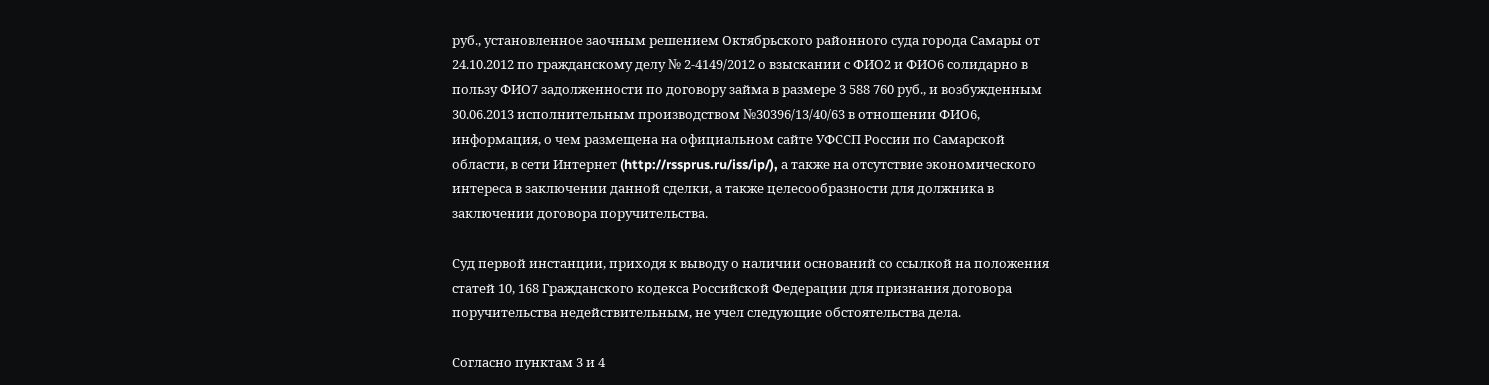руб., установленное заочным решением Октябрьского районного суда города Самары от 24.10.2012 по гражданскому делу № 2-4149/2012 о взыскании с ФИО2 и ФИО6 солидарно в пользу ФИО7 задолженности по договору займа в размере 3 588 760 руб., и возбужденным 30.06.2013 исполнительным производством №30396/13/40/63 в отношении ФИО6, информация, о чем размещена на официальном сайте УФССП России по Самарской области, в сети Интернет (http://rssprus.ru/iss/ip/), а также на отсутствие экономического интереса в заключении данной сделки, а также целесообразности для должника в заключении договора поручительства.

Суд первой инстанции, приходя к выводу о наличии оснований со ссылкой на положения статей 10, 168 Гражданского кодекса Российской Федерации для признания договора поручительства недействительным, не учел следующие обстоятельства дела.

Согласно пунктам 3 и 4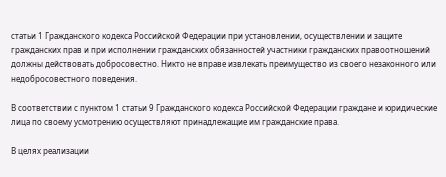статьи 1 Гражданского кодекса Российской Федерации при установлении, осуществлении и защите гражданских прав и при исполнении гражданских обязанностей участники гражданских правоотношений должны действовать добросовестно. Никто не вправе извлекать преимущество из своего незаконного или недобросовестного поведения.

В соответствии с пунктом 1 статьи 9 Гражданского кодекса Российской Федерации граждане и юридические лица по своему усмотрению осуществляют принадлежащие им гражданские права.

В целях реализации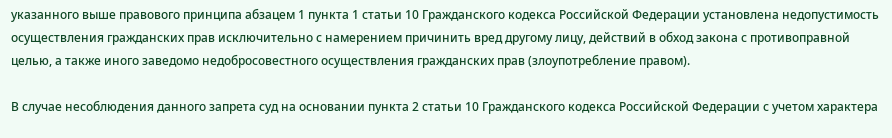указанного выше правового принципа абзацем 1 пункта 1 статьи 10 Гражданского кодекса Российской Федерации установлена недопустимость осуществления гражданских прав исключительно с намерением причинить вред другому лицу, действий в обход закона с противоправной целью, а также иного заведомо недобросовестного осуществления гражданских прав (злоупотребление правом).

В случае несоблюдения данного запрета суд на основании пункта 2 статьи 10 Гражданского кодекса Российской Федерации с учетом характера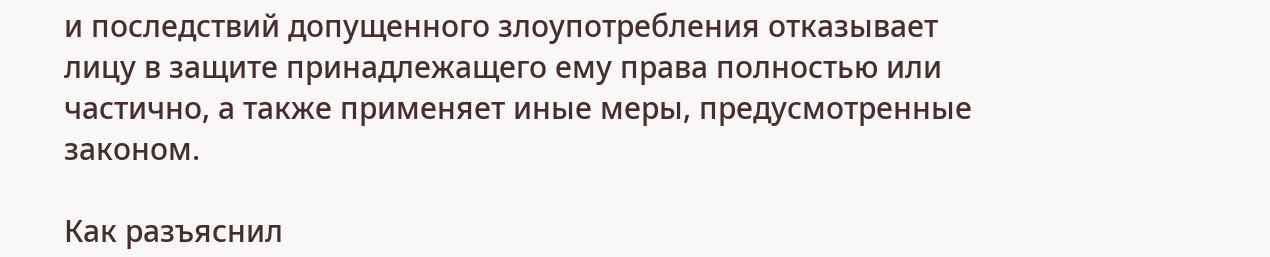и последствий допущенного злоупотребления отказывает лицу в защите принадлежащего ему права полностью или частично, а также применяет иные меры, предусмотренные законом.

Как разъяснил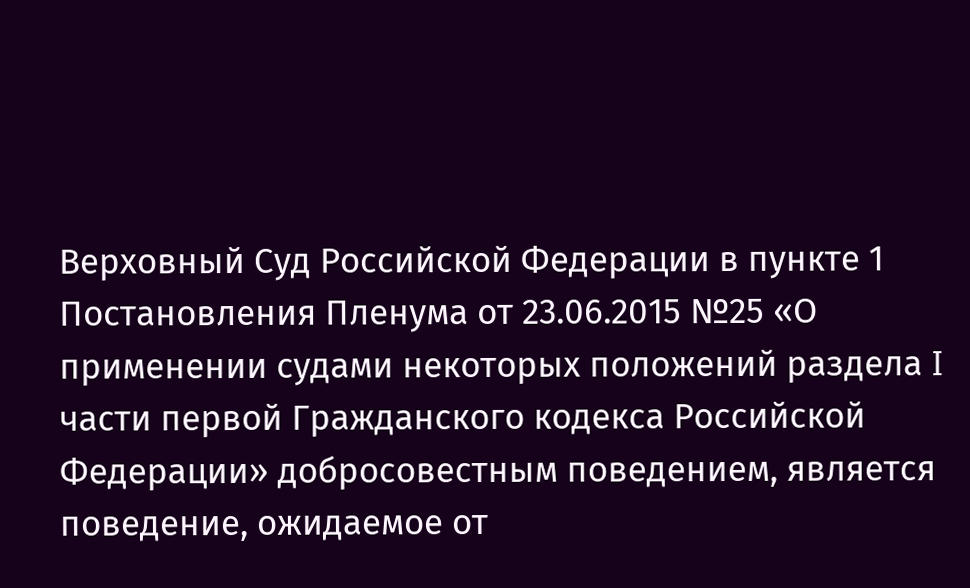Верховный Суд Российской Федерации в пункте 1 Постановления Пленума от 23.06.2015 №25 «О применении судами некоторых положений раздела I части первой Гражданского кодекса Российской Федерации» добросовестным поведением, является поведение, ожидаемое от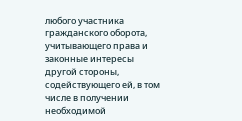любого участника гражданского оборота, учитывающего права и законные интересы другой стороны, содействующего ей, в том числе в получении необходимой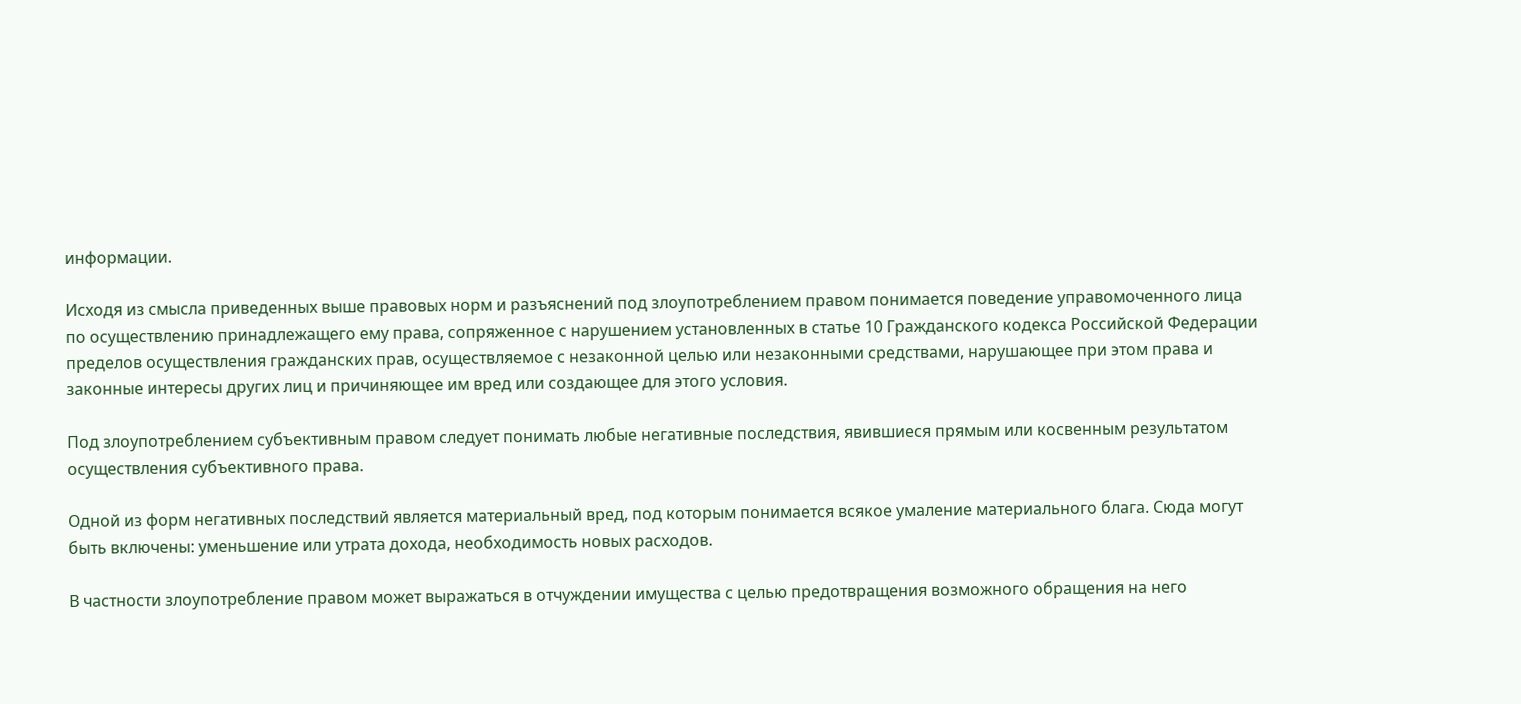информации.

Исходя из смысла приведенных выше правовых норм и разъяснений под злоупотреблением правом понимается поведение управомоченного лица по осуществлению принадлежащего ему права, сопряженное с нарушением установленных в статье 10 Гражданского кодекса Российской Федерации пределов осуществления гражданских прав, осуществляемое с незаконной целью или незаконными средствами, нарушающее при этом права и законные интересы других лиц и причиняющее им вред или создающее для этого условия.

Под злоупотреблением субъективным правом следует понимать любые негативные последствия, явившиеся прямым или косвенным результатом осуществления субъективного права.

Одной из форм негативных последствий является материальный вред, под которым понимается всякое умаление материального блага. Сюда могут быть включены: уменьшение или утрата дохода, необходимость новых расходов.

В частности злоупотребление правом может выражаться в отчуждении имущества с целью предотвращения возможного обращения на него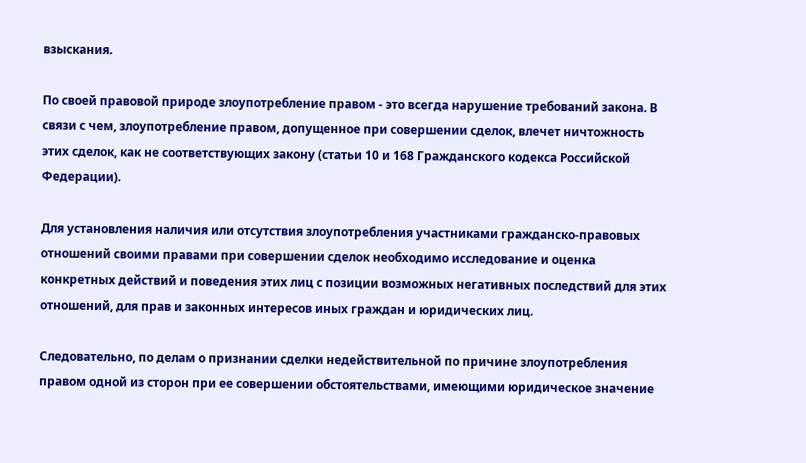взыскания.

По своей правовой природе злоупотребление правом - это всегда нарушение требований закона. В связи с чем, злоупотребление правом, допущенное при совершении сделок, влечет ничтожность этих сделок, как не соответствующих закону (статьи 10 и 168 Гражданского кодекса Российской Федерации).

Для установления наличия или отсутствия злоупотребления участниками гражданско-правовых отношений своими правами при совершении сделок необходимо исследование и оценка конкретных действий и поведения этих лиц с позиции возможных негативных последствий для этих отношений, для прав и законных интересов иных граждан и юридических лиц.

Следовательно, по делам о признании сделки недействительной по причине злоупотребления правом одной из сторон при ее совершении обстоятельствами, имеющими юридическое значение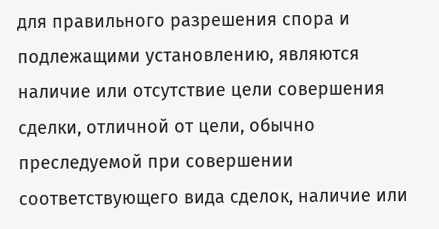для правильного разрешения спора и подлежащими установлению, являются наличие или отсутствие цели совершения сделки, отличной от цели, обычно преследуемой при совершении соответствующего вида сделок, наличие или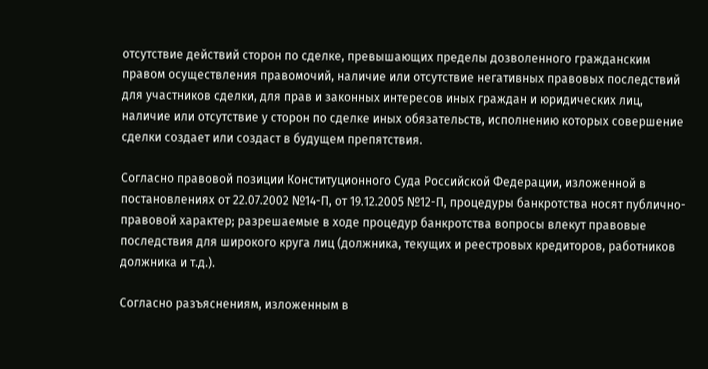отсутствие действий сторон по сделке, превышающих пределы дозволенного гражданским правом осуществления правомочий, наличие или отсутствие негативных правовых последствий для участников сделки, для прав и законных интересов иных граждан и юридических лиц, наличие или отсутствие у сторон по сделке иных обязательств, исполнению которых совершение сделки создает или создаст в будущем препятствия.

Согласно правовой позиции Конституционного Суда Российской Федерации, изложенной в постановлениях от 22.07.2002 №14-П, от 19.12.2005 №12-П, процедуры банкротства носят публично-правовой характер; разрешаемые в ходе процедур банкротства вопросы влекут правовые последствия для широкого круга лиц (должника, текущих и реестровых кредиторов, работников должника и т.д.).

Согласно разъяснениям, изложенным в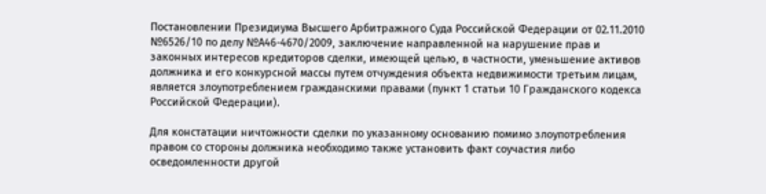Постановлении Президиума Высшего Арбитражного Суда Российской Федерации от 02.11.2010 №6526/10 по делу №А46-4670/2009, заключение направленной на нарушение прав и законных интересов кредиторов сделки, имеющей целью, в частности, уменьшение активов должника и его конкурсной массы путем отчуждения объекта недвижимости третьим лицам, является злоупотреблением гражданскими правами (пункт 1 статьи 10 Гражданского кодекса Российской Федерации).

Для констатации ничтожности сделки по указанному основанию помимо злоупотребления правом со стороны должника необходимо также установить факт соучастия либо осведомленности другой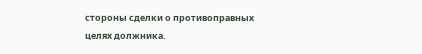стороны сделки о противоправных целях должника.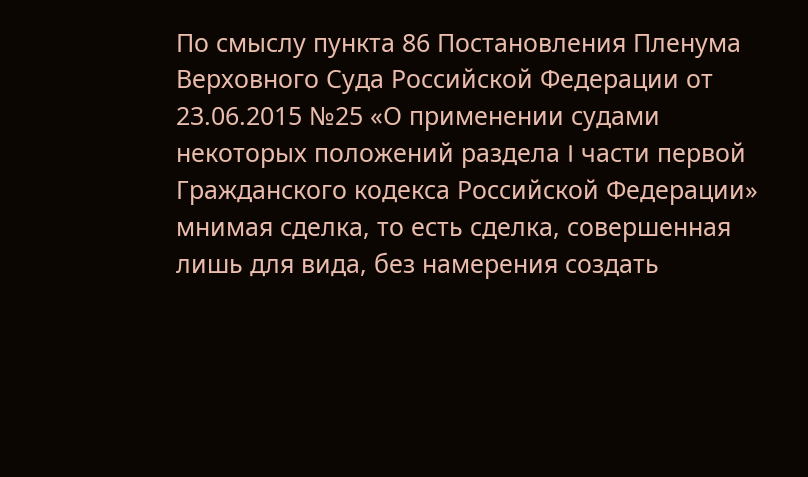По смыслу пункта 86 Постановления Пленума Верховного Суда Российской Федерации от 23.06.2015 №25 «О применении судами некоторых положений раздела I части первой Гражданского кодекса Российской Федерации» мнимая сделка, то есть сделка, совершенная лишь для вида, без намерения создать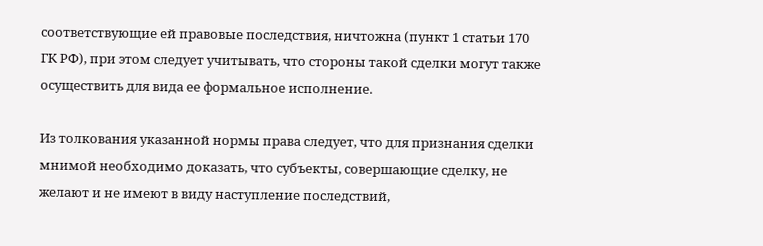соответствующие ей правовые последствия, ничтожна (пункт 1 статьи 170 ГК РФ), при этом следует учитывать, что стороны такой сделки могут также осуществить для вида ее формальное исполнение.

Из толкования указанной нормы права следует, что для признания сделки мнимой необходимо доказать, что субъекты, совершающие сделку, не желают и не имеют в виду наступление последствий,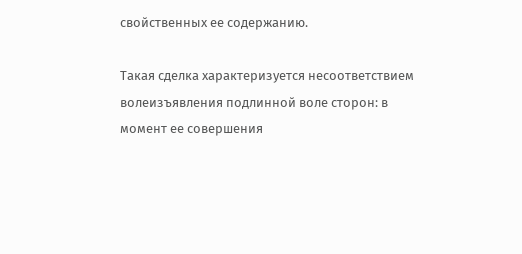свойственных ее содержанию.

Такая сделка характеризуется несоответствием волеизъявления подлинной воле сторон: в момент ее совершения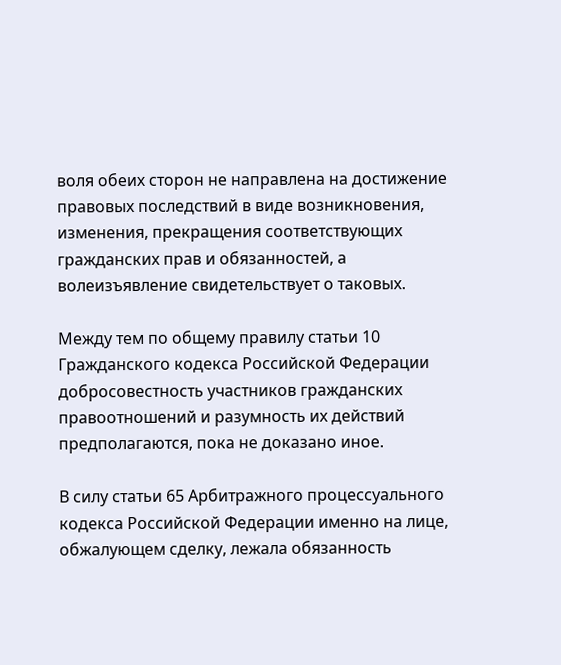воля обеих сторон не направлена на достижение правовых последствий в виде возникновения, изменения, прекращения соответствующих гражданских прав и обязанностей, а волеизъявление свидетельствует о таковых.

Между тем по общему правилу статьи 10 Гражданского кодекса Российской Федерации добросовестность участников гражданских правоотношений и разумность их действий предполагаются, пока не доказано иное.

В силу статьи 65 Арбитражного процессуального кодекса Российской Федерации именно на лице, обжалующем сделку, лежала обязанность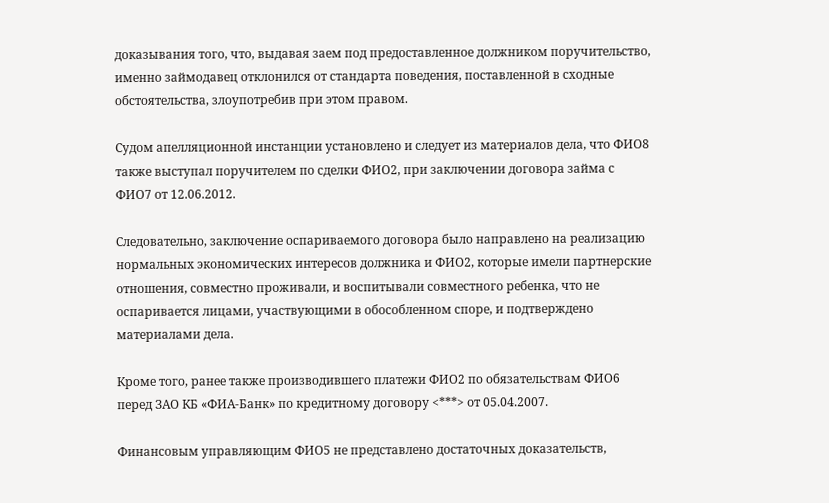доказывания того, что, выдавая заем под предоставленное должником поручительство, именно займодавец отклонился от стандарта поведения, поставленной в сходные обстоятельства, злоупотребив при этом правом.

Судом апелляционной инстанции установлено и следует из материалов дела, что ФИО8 также выступал поручителем по сделки ФИО2, при заключении договора займа с ФИО7 от 12.06.2012.

Следовательно, заключение оспариваемого договора было направлено на реализацию нормальных экономических интересов должника и ФИО2, которые имели партнерские отношения, совместно проживали, и воспитывали совместного ребенка, что не оспаривается лицами, участвующими в обособленном споре, и подтверждено материалами дела.

Кроме того, ранее также производившего платежи ФИО2 по обязательствам ФИО6 перед ЗАО КБ «ФИА-Банк» по кредитному договору <***> от 05.04.2007.

Финансовым управляющим ФИО5 не представлено достаточных доказательств,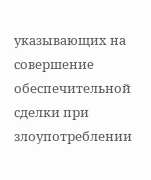указывающих на совершение обеспечительной сделки при злоупотреблении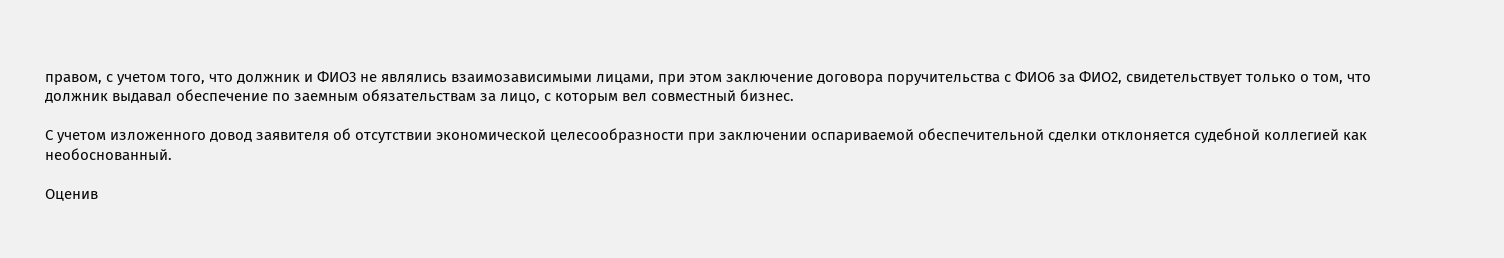правом, с учетом того, что должник и ФИО3 не являлись взаимозависимыми лицами, при этом заключение договора поручительства с ФИО6 за ФИО2, свидетельствует только о том, что должник выдавал обеспечение по заемным обязательствам за лицо, с которым вел совместный бизнес.

С учетом изложенного довод заявителя об отсутствии экономической целесообразности при заключении оспариваемой обеспечительной сделки отклоняется судебной коллегией как необоснованный.

Оценив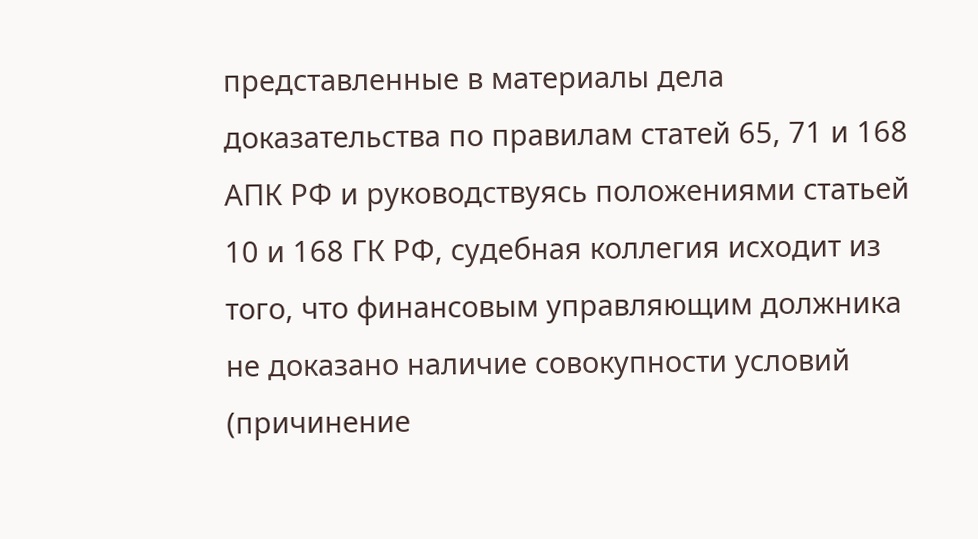представленные в материалы дела доказательства по правилам статей 65, 71 и 168 АПК РФ и руководствуясь положениями статьей 10 и 168 ГК РФ, судебная коллегия исходит из того, что финансовым управляющим должника не доказано наличие совокупности условий (причинение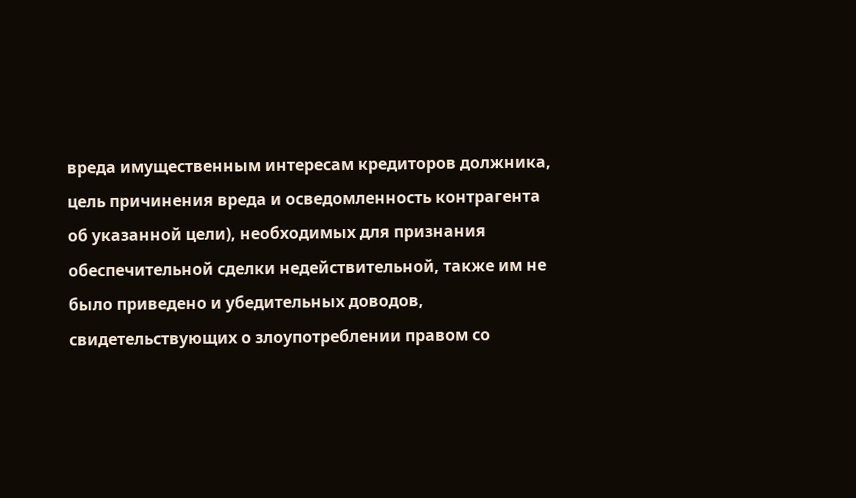вреда имущественным интересам кредиторов должника, цель причинения вреда и осведомленность контрагента об указанной цели), необходимых для признания обеспечительной сделки недействительной, также им не было приведено и убедительных доводов, свидетельствующих о злоупотреблении правом со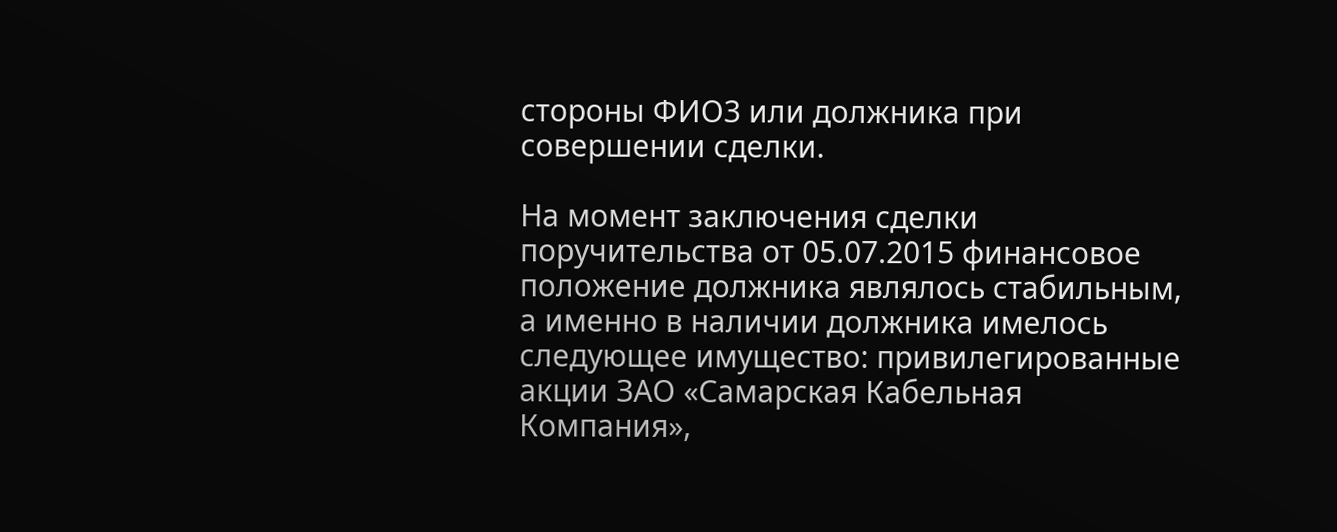стороны ФИО3 или должника при совершении сделки.

На момент заключения сделки поручительства от 05.07.2015 финансовое положение должника являлось стабильным, а именно в наличии должника имелось следующее имущество: привилегированные акции ЗАО «Самарская Кабельная Компания»,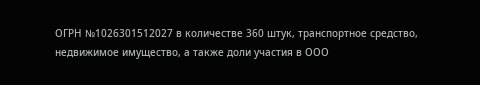ОГРН №1026301512027 в количестве 360 штук, транспортное средство, недвижимое имущество, а также доли участия в ООО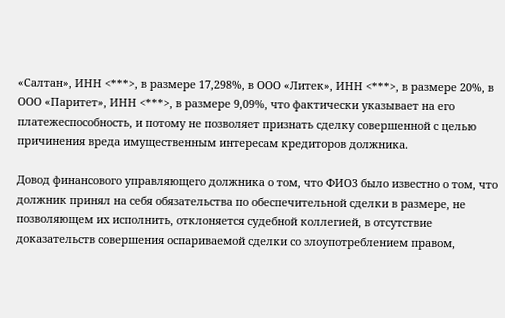«Салтан», ИНН <***>, в размере 17,298%, в ООО «Литек», ИНН <***>, в размере 20%, в ООО «Паритет», ИНН <***>, в размере 9,09%, что фактически указывает на его платежеспособность, и потому не позволяет признать сделку совершенной с целью причинения вреда имущественным интересам кредиторов должника.

Довод финансового управляющего должника о том, что ФИО3 было известно о том, что должник принял на себя обязательства по обеспечительной сделки в размере, не позволяющем их исполнить, отклоняется судебной коллегией, в отсутствие доказательств совершения оспариваемой сделки со злоупотреблением правом,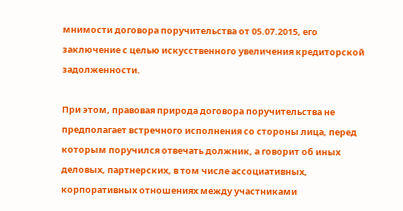мнимости договора поручительства от 05.07.2015, его заключение с целью искусственного увеличения кредиторской задолженности.

При этом, правовая природа договора поручительства не предполагает встречного исполнения со стороны лица, перед которым поручился отвечать должник, а говорит об иных деловых, партнерских, в том числе ассоциативных, корпоративных отношениях между участниками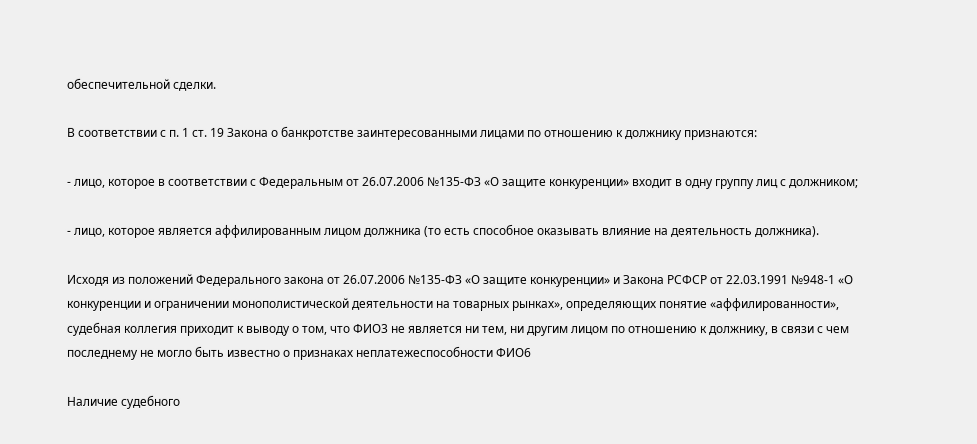обеспечительной сделки.

В соответствии с п. 1 ст. 19 Закона о банкротстве заинтересованными лицами по отношению к должнику признаются:

- лицо, которое в соответствии с Федеральным от 26.07.2006 №135-ФЗ «О защите конкуренции» входит в одну группу лиц с должником;

- лицо, которое является аффилированным лицом должника (то есть способное оказывать влияние на деятельность должника).

Исходя из положений Федерального закона от 26.07.2006 №135-ФЗ «О защите конкуренции» и Закона РСФСР от 22.03.1991 №948-1 «О конкуренции и ограничении монополистической деятельности на товарных рынках», определяющих понятие «аффилированности», судебная коллегия приходит к выводу о том, что ФИО3 не является ни тем, ни другим лицом по отношению к должнику, в связи с чем последнему не могло быть известно о признаках неплатежеспособности ФИО6

Наличие судебного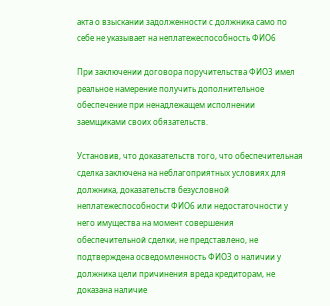акта о взыскании задолженности с должника само по себе не указывает на неплатежеспособность ФИО6

При заключении договора поручительства ФИО3 имел реальное намерение получить дополнительное обеспечение при ненадлежащем исполнении заемщиками своих обязательств.

Установив, что доказательств того, что обеспечительная сделка заключена на неблагоприятных условиях для должника, доказательств безусловной неплатежеспособности ФИО6 или недостаточности у него имущества на момент совершения обеспечительной сделки, не представлено, не подтверждена осведомленность ФИО3 о наличии у должника цели причинения вреда кредиторам, не доказана наличие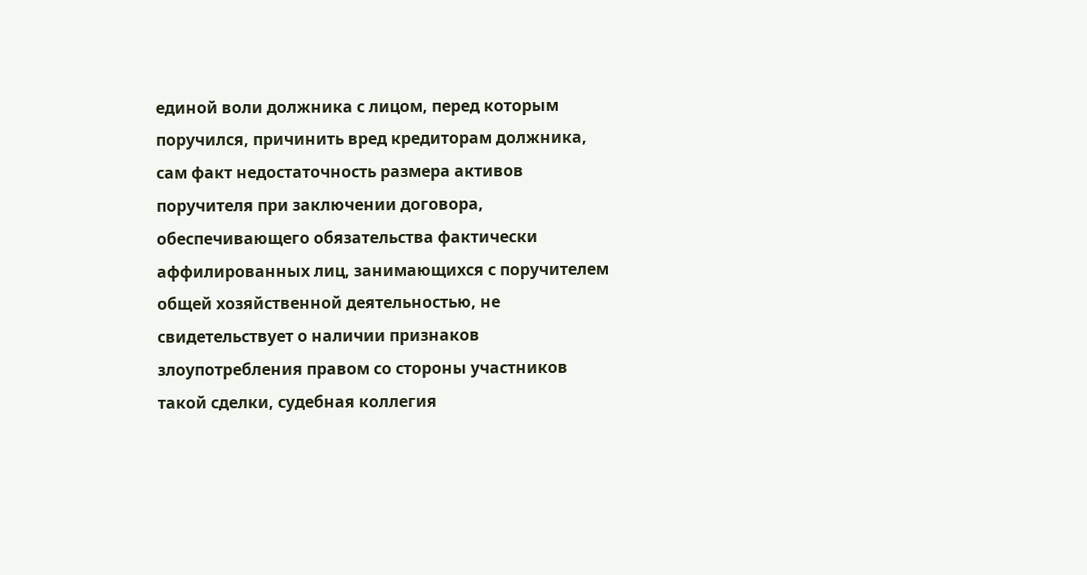единой воли должника с лицом, перед которым поручился, причинить вред кредиторам должника, сам факт недостаточность размера активов поручителя при заключении договора, обеспечивающего обязательства фактически аффилированных лиц, занимающихся с поручителем общей хозяйственной деятельностью, не свидетельствует о наличии признаков злоупотребления правом со стороны участников такой сделки, судебная коллегия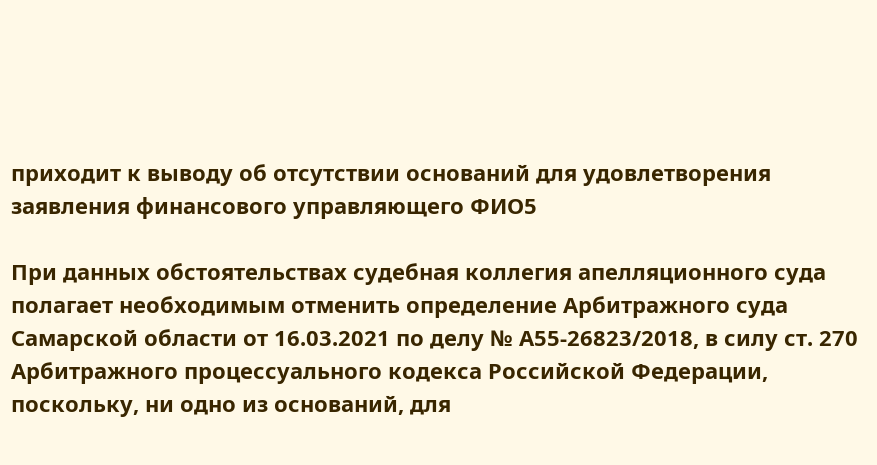приходит к выводу об отсутствии оснований для удовлетворения заявления финансового управляющего ФИО5

При данных обстоятельствах судебная коллегия апелляционного суда полагает необходимым отменить определение Арбитражного суда Самарской области от 16.03.2021 по делу № А55-26823/2018, в силу ст. 270 Арбитражного процессуального кодекса Российской Федерации, поскольку, ни одно из оснований, для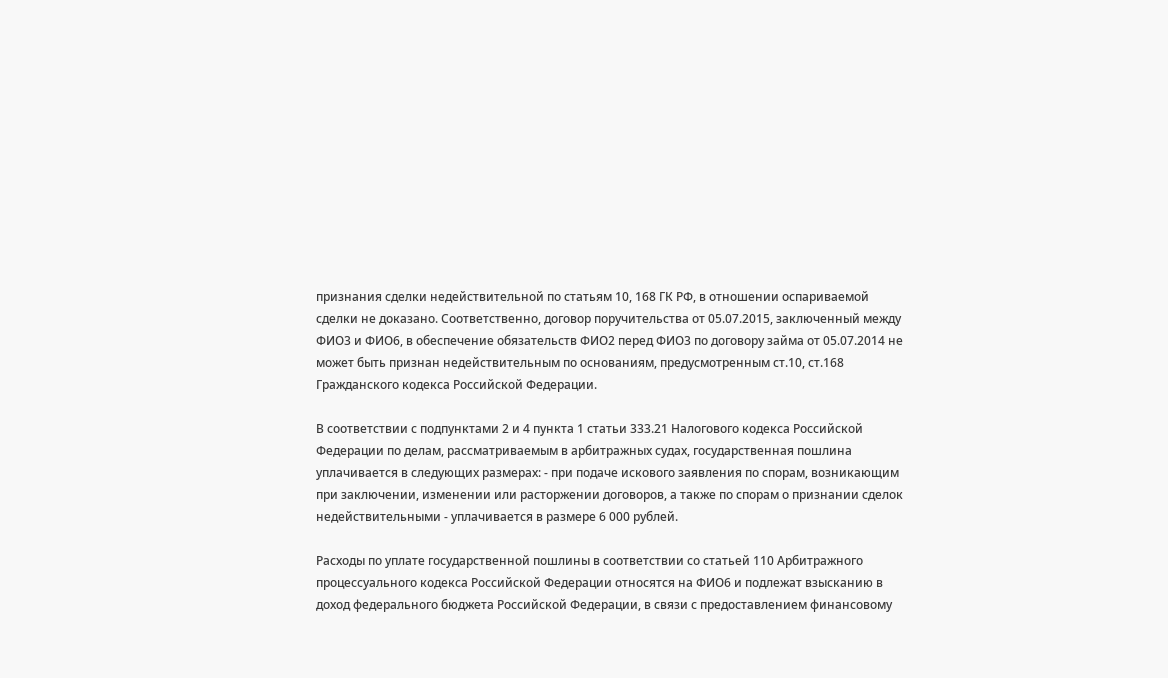признания сделки недействительной по статьям 10, 168 ГК РФ, в отношении оспариваемой сделки не доказано. Соответственно, договор поручительства от 05.07.2015, заключенный между ФИО3 и ФИО6, в обеспечение обязательств ФИО2 перед ФИО3 по договору займа от 05.07.2014 не может быть признан недействительным по основаниям, предусмотренным ст.10, ст.168 Гражданского кодекса Российской Федерации.

В соответствии с подпунктами 2 и 4 пункта 1 статьи 333.21 Налогового кодекса Российской Федерации по делам, рассматриваемым в арбитражных судах, государственная пошлина уплачивается в следующих размерах: - при подаче искового заявления по спорам, возникающим при заключении, изменении или расторжении договоров, а также по спорам о признании сделок недействительными - уплачивается в размере 6 000 рублей.

Расходы по уплате государственной пошлины в соответствии со статьей 110 Арбитражного процессуального кодекса Российской Федерации относятся на ФИО6 и подлежат взысканию в доход федерального бюджета Российской Федерации, в связи с предоставлением финансовому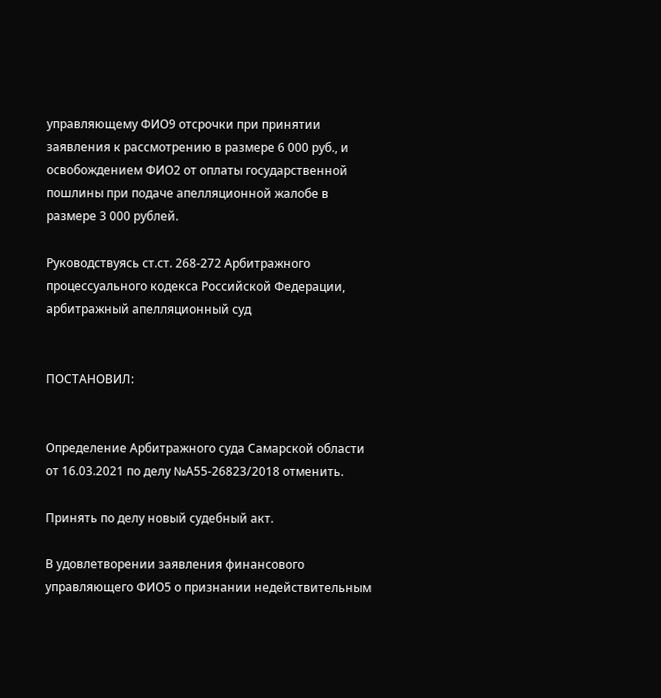управляющему ФИО9 отсрочки при принятии заявления к рассмотрению в размере 6 000 руб., и освобождением ФИО2 от оплаты государственной пошлины при подаче апелляционной жалобе в размере 3 000 рублей.

Руководствуясь ст.ст. 268-272 Арбитражного процессуального кодекса Российской Федерации, арбитражный апелляционный суд


ПОСТАНОВИЛ:


Определение Арбитражного суда Самарской области от 16.03.2021 по делу №А55-26823/2018 отменить.

Принять по делу новый судебный акт.

В удовлетворении заявления финансового управляющего ФИО5 о признании недействительным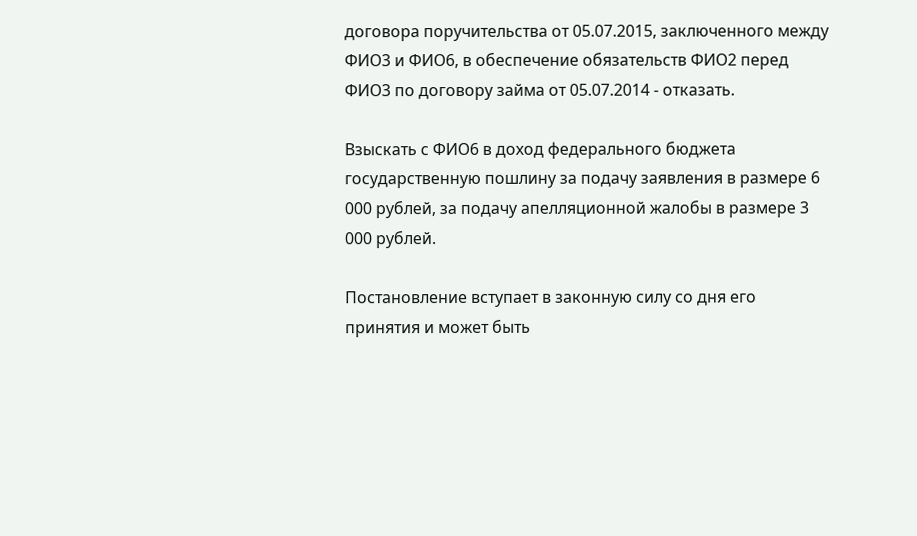договора поручительства от 05.07.2015, заключенного между ФИО3 и ФИО6, в обеспечение обязательств ФИО2 перед ФИО3 по договору займа от 05.07.2014 - отказать.

Взыскать с ФИО6 в доход федерального бюджета государственную пошлину за подачу заявления в размере 6 000 рублей, за подачу апелляционной жалобы в размере 3 000 рублей.

Постановление вступает в законную силу со дня его принятия и может быть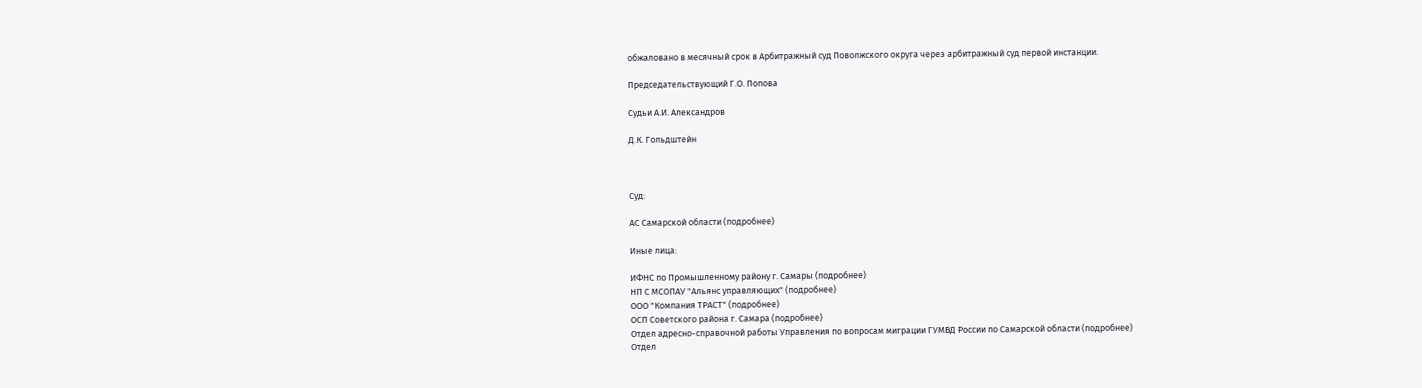обжаловано в месячный срок в Арбитражный суд Поволжского округа через арбитражный суд первой инстанции.

Председательствующий Г.О. Попова

Судьи А.И. Александров

Д.К. Гольдштейн



Суд:

АС Самарской области (подробнее)

Иные лица:

ИФНС по Промышленному району г. Самары (подробнее)
НП С МСОПАУ "Альянс управляющих" (подробнее)
ООО "Компания ТРАСТ" (подробнее)
ОСП Советского района г. Самара (подробнее)
Отдел адресно-справочной работы Управления по вопросам миграции ГУМВД России по Самарской области (подробнее)
Отдел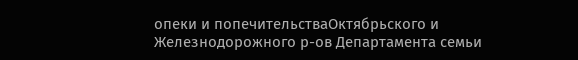опеки и попечительстваОктябрьского и Железнодорожного р-ов Департамента семьи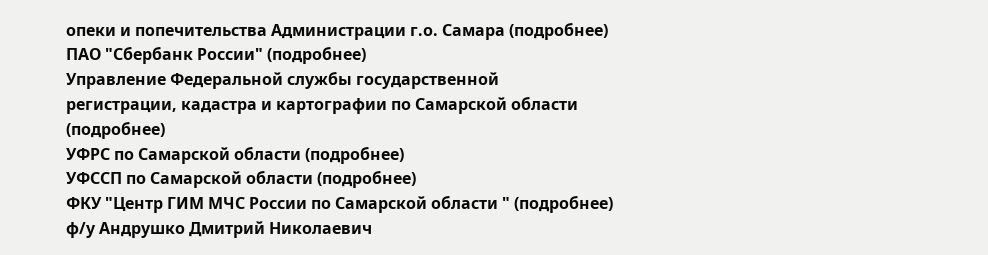опеки и попечительства Администрации г.о. Самара (подробнее)
ПАО "Сбербанк России" (подробнее)
Управление Федеральной службы государственной регистрации, кадастра и картографии по Самарской области (подробнее)
УФРС по Самарской области (подробнее)
УФССП по Самарской области (подробнее)
ФКУ "Центр ГИМ МЧС России по Самарской области " (подробнее)
ф/у Андрушко Дмитрий Николаевич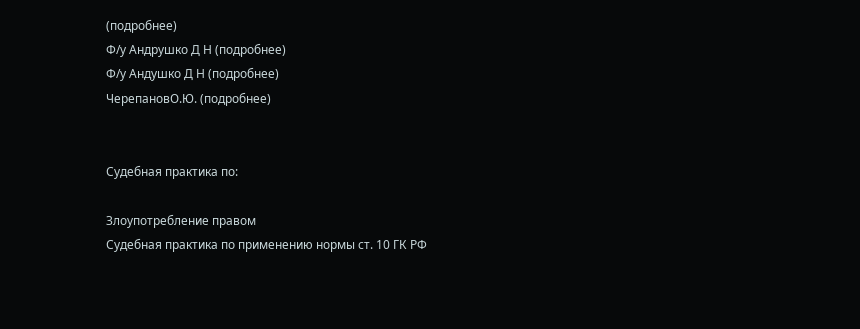(подробнее)
Ф/у Андрушко Д Н (подробнее)
Ф/у Андушко Д Н (подробнее)
ЧерепановО.Ю. (подробнее)


Судебная практика по:

Злоупотребление правом
Судебная практика по применению нормы ст. 10 ГК РФ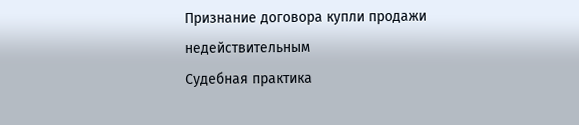Признание договора купли продажи недействительным
Судебная практика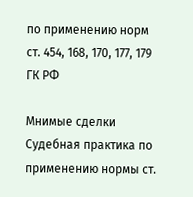по применению норм ст. 454, 168, 170, 177, 179 ГК РФ

Мнимые сделки
Судебная практика по применению нормы ст.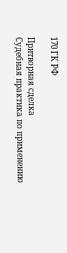170 ГК РФ

Притворная сделка
Судебная практика по применению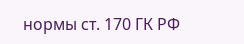нормы ст. 170 ГК РФ